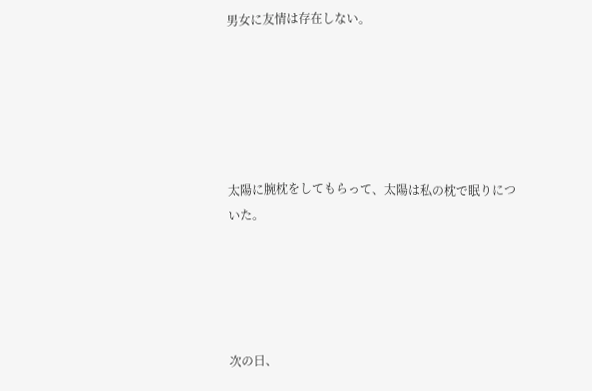男女に友情は存在しない。






太陽に腕枕をしてもらって、太陽は私の枕で眠りについた。





次の日、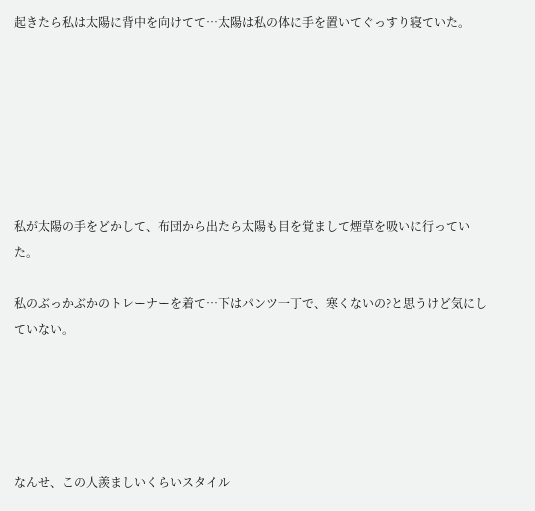起きたら私は太陽に背中を向けてて…太陽は私の体に手を置いてぐっすり寝ていた。







私が太陽の手をどかして、布団から出たら太陽も目を覚まして煙草を吸いに行っていた。

私のぶっかぶかのトレーナーを着て…下はパンツ一丁で、寒くないの?と思うけど気にしていない。





なんせ、この人羨ましいくらいスタイル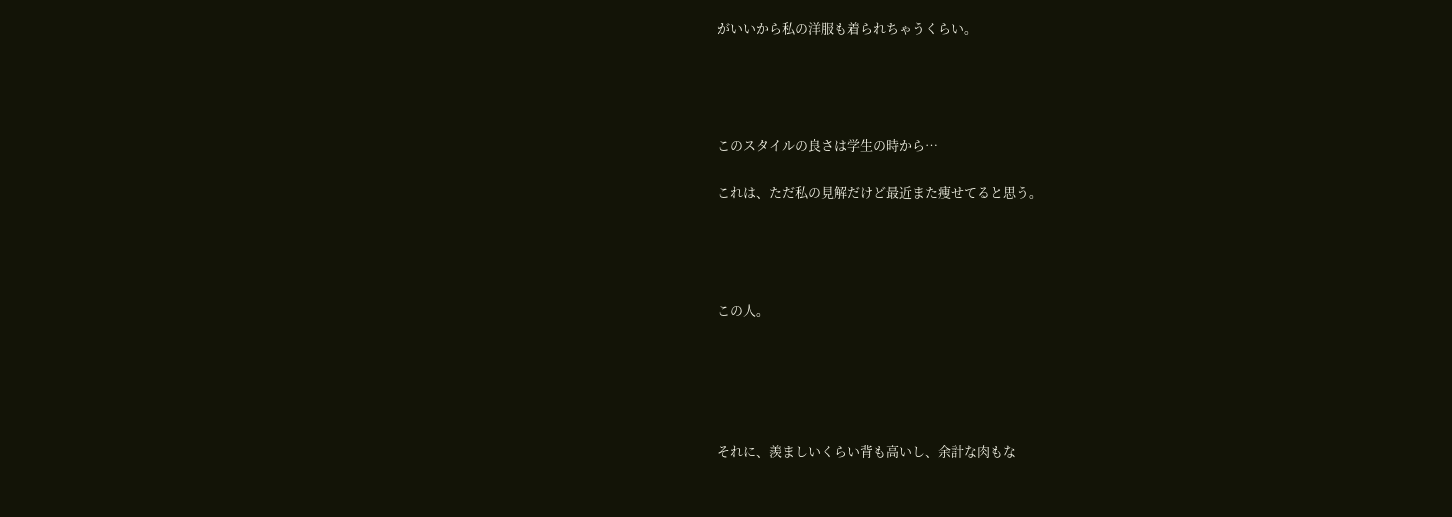がいいから私の洋服も着られちゃうくらい。




このスタイルの良さは学生の時から…

これは、ただ私の見解だけど最近また痩せてると思う。




この人。





それに、羨ましいくらい背も高いし、余計な肉もな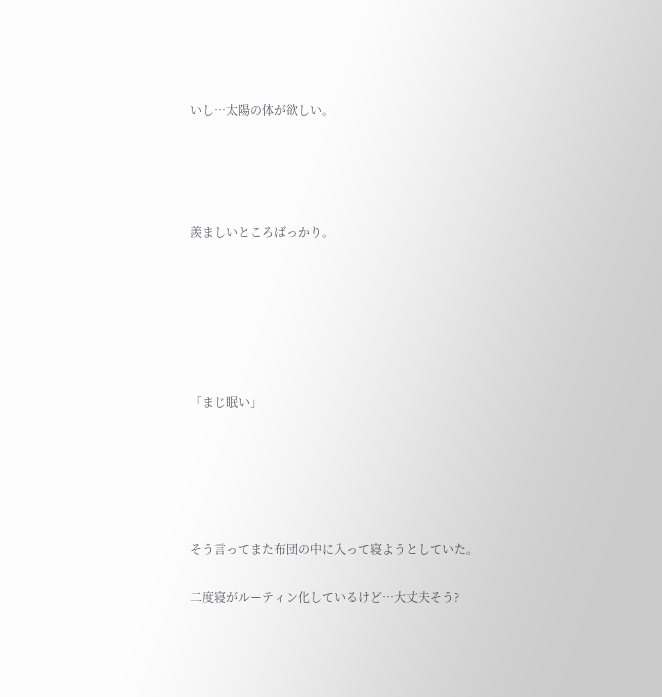いし…太陽の体が欲しい。




羨ましいところばっかり。






「まじ眠い」





そう言ってまた布団の中に入って寝ようとしていた。

二度寝がルーティン化しているけど…大丈夫そう?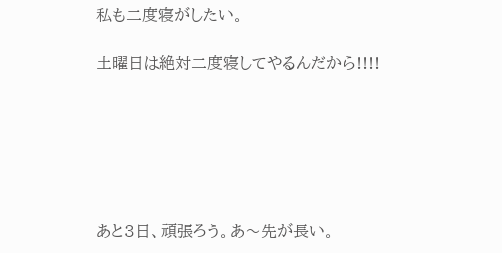私も二度寝がしたい。

土曜日は絶対二度寝してやるんだから!!!!






あと3日、頑張ろう。あ〜先が長い。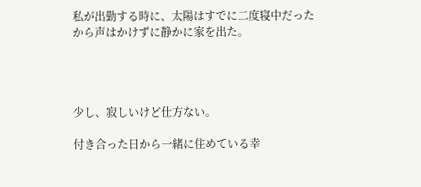私が出勤する時に、太陽はすでに二度寝中だったから声はかけずに静かに家を出た。




少し、寂しいけど仕方ない。

付き合った日から一緒に住めている幸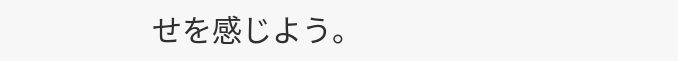せを感じよう。